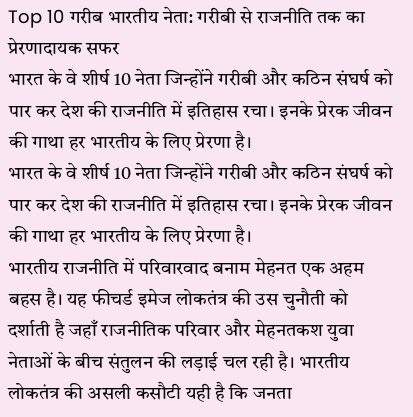Top 10 गरीब भारतीय नेता: गरीबी से राजनीति तक का प्रेरणादायक सफर
भारत के वे शीर्ष 10 नेता जिन्होंने गरीबी और कठिन संघर्ष को पार कर देश की राजनीति में इतिहास रचा। इनके प्रेरक जीवन की गाथा हर भारतीय के लिए प्रेरणा है।
भारत के वे शीर्ष 10 नेता जिन्होंने गरीबी और कठिन संघर्ष को पार कर देश की राजनीति में इतिहास रचा। इनके प्रेरक जीवन की गाथा हर भारतीय के लिए प्रेरणा है।
भारतीय राजनीति में परिवारवाद बनाम मेहनत एक अहम बहस है। यह फीचर्ड इमेज लोकतंत्र की उस चुनौती को दर्शाती है जहाँ राजनीतिक परिवार और मेहनतकश युवा नेताओं के बीच संतुलन की लड़ाई चल रही है। भारतीय लोकतंत्र की असली कसौटी यही है कि जनता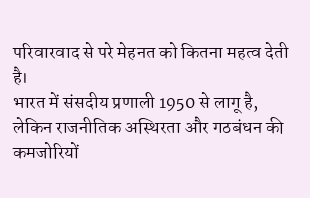परिवारवाद से परे मेहनत को कितना महत्व देती है।
भारत में संसदीय प्रणाली 1950 से लागू है, लेकिन राजनीतिक अस्थिरता और गठबंधन की कमजोरियों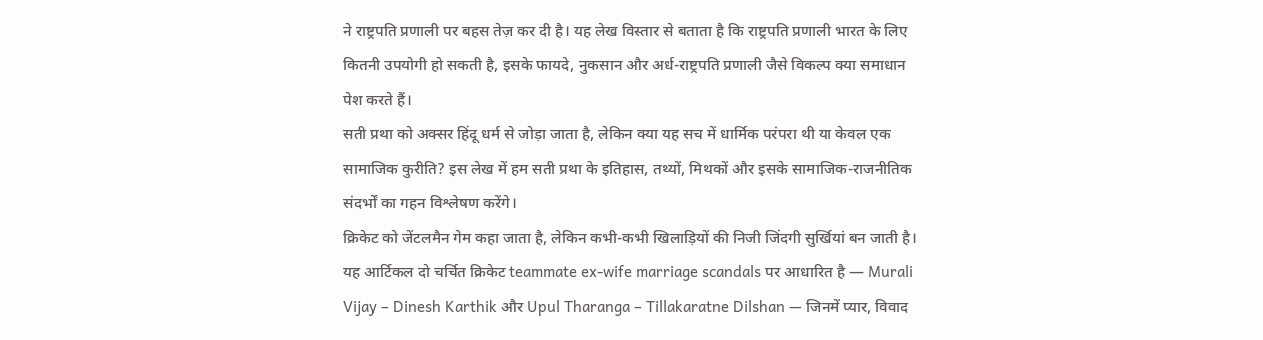ने राष्ट्रपति प्रणाली पर बहस तेज़ कर दी है। यह लेख विस्तार से बताता है कि राष्ट्रपति प्रणाली भारत के लिए कितनी उपयोगी हो सकती है, इसके फायदे, नुकसान और अर्ध-राष्ट्रपति प्रणाली जैसे विकल्प क्या समाधान पेश करते हैं।
सती प्रथा को अक्सर हिंदू धर्म से जोड़ा जाता है, लेकिन क्या यह सच में धार्मिक परंपरा थी या केवल एक सामाजिक कुरीति? इस लेख में हम सती प्रथा के इतिहास, तथ्यों, मिथकों और इसके सामाजिक-राजनीतिक संदर्भों का गहन विश्लेषण करेंगे।
क्रिकेट को जेंटलमैन गेम कहा जाता है, लेकिन कभी-कभी खिलाड़ियों की निजी जिंदगी सुर्खियां बन जाती है। यह आर्टिकल दो चर्चित क्रिकेट teammate ex-wife marriage scandals पर आधारित है — Murali Vijay – Dinesh Karthik और Upul Tharanga – Tillakaratne Dilshan — जिनमें प्यार, विवाद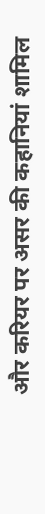और करियर पर असर की कहानियां शामिल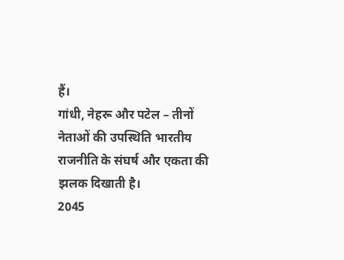हैं।
गांधी, नेहरू और पटेल – तीनों नेताओं की उपस्थिति भारतीय राजनीति के संघर्ष और एकता की झलक दिखाती है।
2045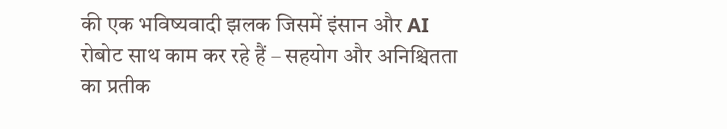की एक भविष्यवादी झलक जिसमें इंसान और AI रोबोट साथ काम कर रहे हैं – सहयोग और अनिश्चितता का प्रतीक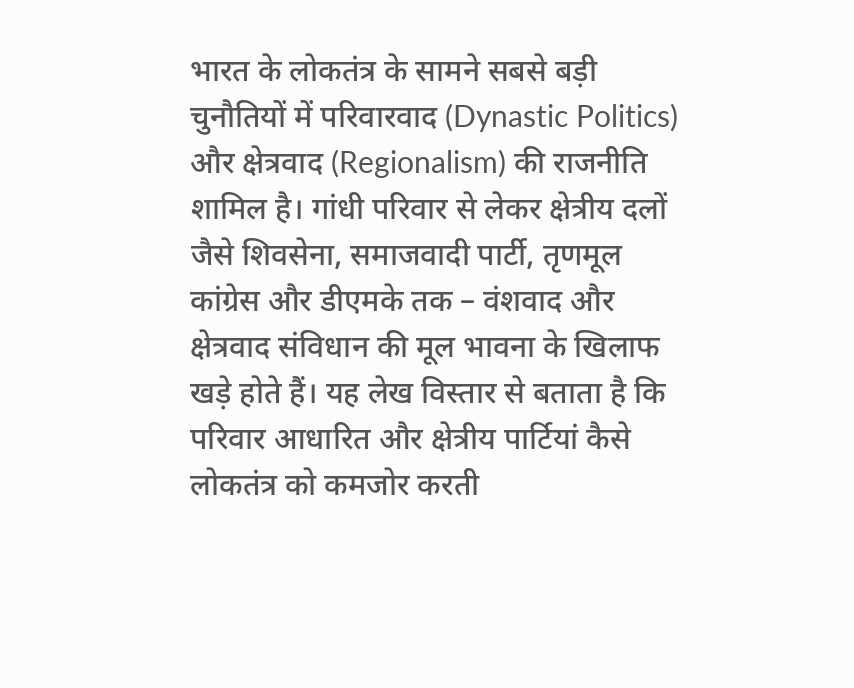भारत के लोकतंत्र के सामने सबसे बड़ी चुनौतियों में परिवारवाद (Dynastic Politics) और क्षेत्रवाद (Regionalism) की राजनीति शामिल है। गांधी परिवार से लेकर क्षेत्रीय दलों जैसे शिवसेना, समाजवादी पार्टी, तृणमूल कांग्रेस और डीएमके तक – वंशवाद और क्षेत्रवाद संविधान की मूल भावना के खिलाफ खड़े होते हैं। यह लेख विस्तार से बताता है कि परिवार आधारित और क्षेत्रीय पार्टियां कैसे लोकतंत्र को कमजोर करती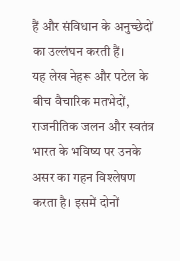हैं और संविधान के अनुच्छेदों का उल्लंघन करती हैं।
यह लेख नेहरू और पटेल के बीच वैचारिक मतभेदों, राजनीतिक जलन और स्वतंत्र भारत के भविष्य पर उनके असर का गहन विश्लेषण करता है। इसमें दोनों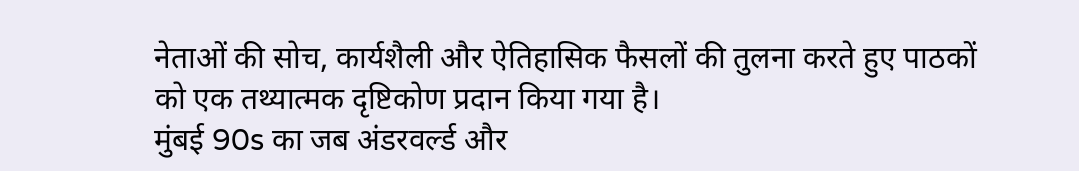नेताओं की सोच, कार्यशैली और ऐतिहासिक फैसलों की तुलना करते हुए पाठकों को एक तथ्यात्मक दृष्टिकोण प्रदान किया गया है।
मुंबई 90s का जब अंडरवर्ल्ड और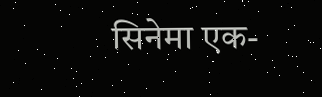सिनेमा एक-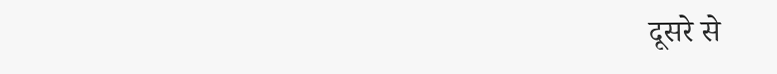दूसरे से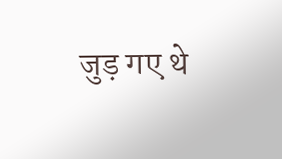जुड़ गए थे